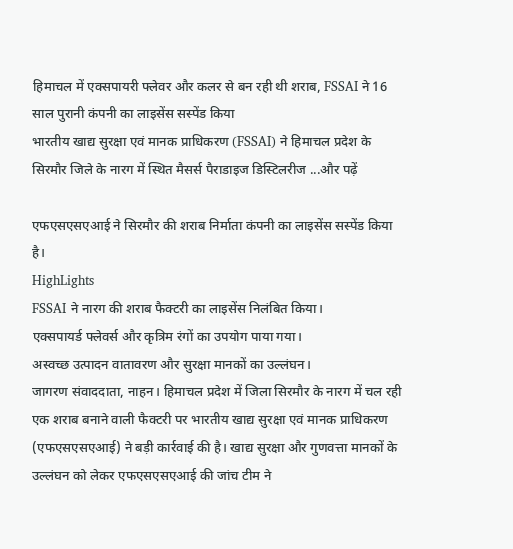हिमाचल में एक्सपायरी फ्लेवर और कलर से बन रही थी शराब, FSSAI ने 16 साल पुरानी कंपनी का लाइसेंस सस्पेंड किया
भारतीय खाद्य सुरक्षा एवं मानक प्राधिकरण (FSSAI) ने हिमाचल प्रदेश के सिरमौर जिले के नारग में स्थित मैसर्स पैराडाइज डिस्टिलरीज ...और पढ़ें

एफएसएसएआई ने सिरमौर की शराब निर्माता कंपनी का लाइसेंस सस्पेंड किया है।
HighLights
FSSAI ने नारग की शराब फैक्टरी का लाइसेंस निलंबित किया।
एक्सपायर्ड फ्लेवर्स और कृत्रिम रंगों का उपयोग पाया गया।
अस्वच्छ उत्पादन वातावरण और सुरक्षा मानकों का उल्लंघन।
जागरण संवाददाता, नाहन। हिमाचल प्रदेश में जिला सिरमौर के नारग में चल रही एक शराब बनाने वाली फैक्टरी पर भारतीय खाद्य सुरक्षा एवं मानक प्राधिकरण (एफएसएसएआई) ने बड़ी कार्रवाई की है। खाद्य सुरक्षा और गुणवत्ता मानकों के उल्लंघन को लेकर एफएसएसएआई की जांच टीम ने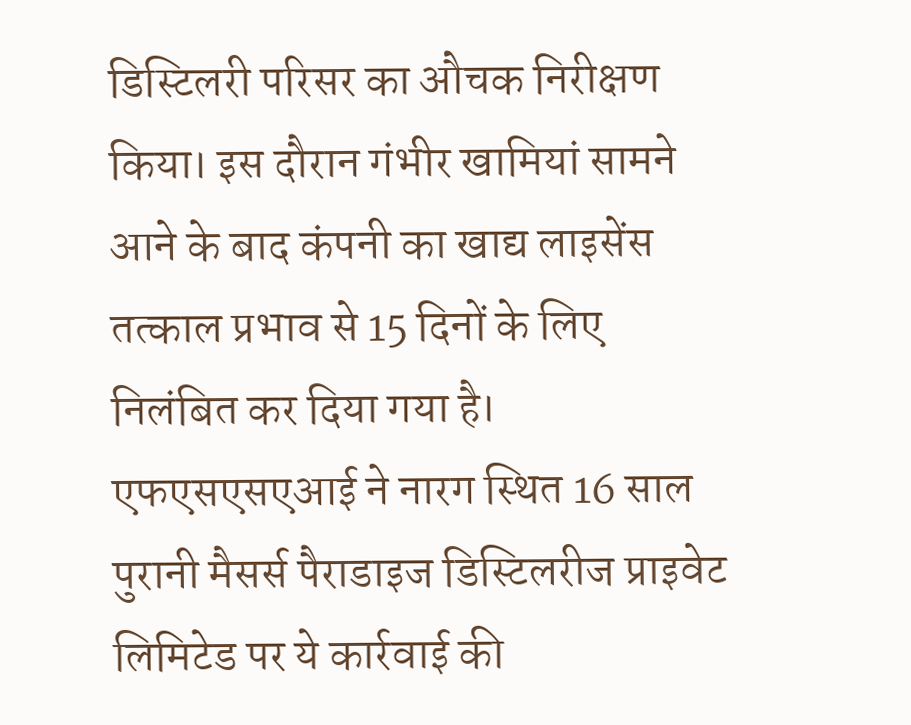डिस्टिलरी परिसर का औचक निरीक्षण किया। इस दौरान गंभीर खामियां सामने आने के बाद कंपनी का खाद्य लाइसेंस तत्काल प्रभाव से 15 दिनों के लिए निलंबित कर दिया गया है। एफएसएसएआई ने नारग स्थित 16 साल पुरानी मैसर्स पैराडाइज डिस्टिलरीज प्राइवेट लिमिटेड पर ये कार्रवाई की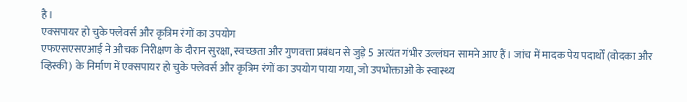है।
एक्सपायर हो चुके फ्लेवर्स और कृत्रिम रंगों का उपयोग
एफएसएसएआई ने औचक निरीक्षण के दौरान सुरक्षा, स्वच्छता और गुणवत्ता प्रबंधन से जुड़े 5 अत्यंत गंभीर उल्लंघन सामने आए हैं। जांच में मादक पेय पदार्थों (वोदका और व्हिस्की) के निर्माण में एक्सपायर हो चुके फ्लेवर्स और कृत्रिम रंगों का उपयोग पाया गया, जो उपभोक्ताओं के स्वास्थ्य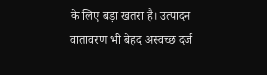के लिए बड़ा खतरा है। उत्पादन वातावरण भी बेहद अस्वच्छ दर्ज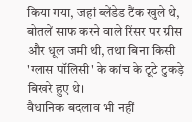किया गया, जहां ब्लेंडेड टैंक खुले थे, बोतलें साफ करने वाले रिंसर पर ग्रीस और धूल जमी थी, तथा बिना किसी 'ग्लास पॉलिसी' के कांच के टूटे टुकड़े बिखरे हुए थे।
वैधानिक बदलाव भी नहीं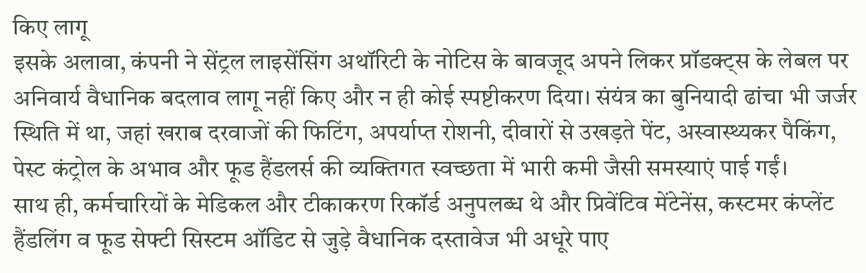किए लागू
इसके अलावा, कंपनी ने सेंट्रल लाइसेंसिंग अथॉरिटी के नोटिस के बावजूद अपने लिकर प्रॉडक्ट्स के लेबल पर अनिवार्य वैधानिक बदलाव लागू नहीं किए और न ही कोई स्पष्टीकरण दिया। संयंत्र का बुनियादी ढांचा भी जर्जर स्थिति में था, जहां खराब दरवाजों की फिटिंग, अपर्याप्त रोशनी, दीवारों से उखड़ते पेंट, अस्वास्थ्यकर पैकिंग, पेस्ट कंट्रोल के अभाव और फूड हैंडलर्स की व्यक्तिगत स्वच्छता में भारी कमी जैसी समस्याएं पाई गईं।
साथ ही, कर्मचारियों के मेडिकल और टीकाकरण रिकॉर्ड अनुपलब्ध थे और प्रिवेंटिव मेंटेनेंस, कस्टमर कंप्लेंट हैंडलिंग व फूड सेफ्टी सिस्टम ऑडिट से जुड़े वैधानिक दस्तावेज भी अधूरे पाए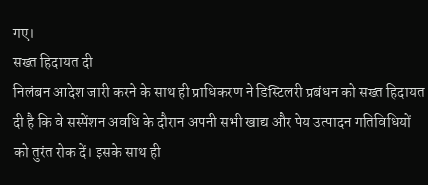गए।
सख्त हिदायत दी
निलंबन आदेश जारी करने के साथ ही प्राधिकरण ने डिस्टिलरी प्रबंधन को सख्त हिदायत दी है कि वे सस्पेंशन अवधि के दौरान अपनी सभी खाद्य और पेय उत्पादन गतिविधियों को तुरंत रोक दें। इसके साथ ही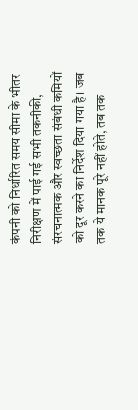कंपनी को निर्धारित समय सीमा के भीतर निरीक्षण में पाई गई सभी तकनीकी, संरचनात्मक और स्वच्छता संबंधी कमियों को दूर करने का निर्देश दिया गया है। जब तक ये मानक पूरे नहीं होते, तब तक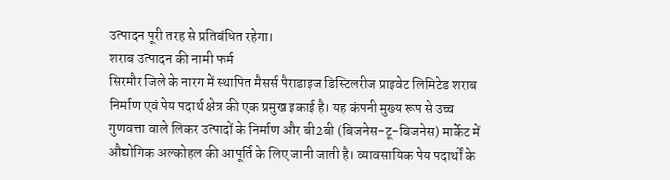उत्पादन पूरी तरह से प्रतिबंधित रहेगा।
शराब उत्पादन की नामी फर्म
सिरमौर जिले के नारग में स्थापित मैसर्स पैराडाइज डिस्टिलरीज प्राइवेट लिमिटेड शराब निर्माण एवं पेय पदार्थ क्षेत्र की एक प्रमुख इकाई है। यह कंपनी मुख्य रूप से उच्च गुणवत्ता वाले लिकर उत्पादों के निर्माण और बी2बी (बिजनेस-टू-बिजनेस) मार्केट में औद्योगिक अल्कोहल की आपूर्ति के लिए जानी जाती है। व्यावसायिक पेय पदार्थों के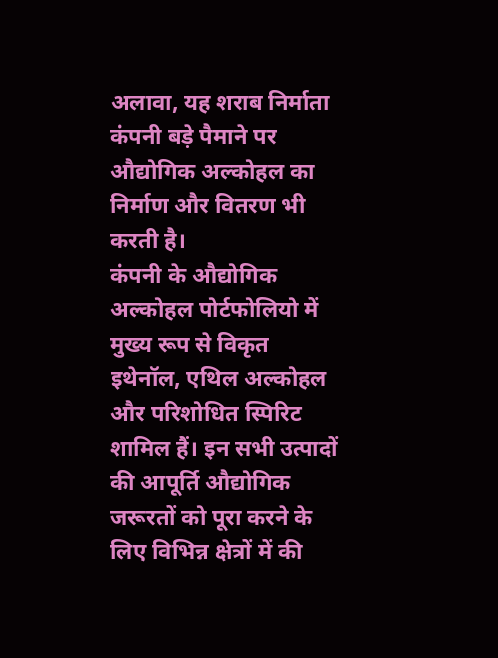अलावा, यह शराब निर्माता कंपनी बड़े पैमाने पर औद्योगिक अल्कोहल का निर्माण और वितरण भी करती है।
कंपनी के औद्योगिक अल्कोहल पोर्टफोलियो में मुख्य रूप से विकृत इथेनॉल, एथिल अल्कोहल और परिशोधित स्पिरिट शामिल हैं। इन सभी उत्पादों की आपूर्ति औद्योगिक जरूरतों को पूरा करने के लिए विभिन्न क्षेत्रों में की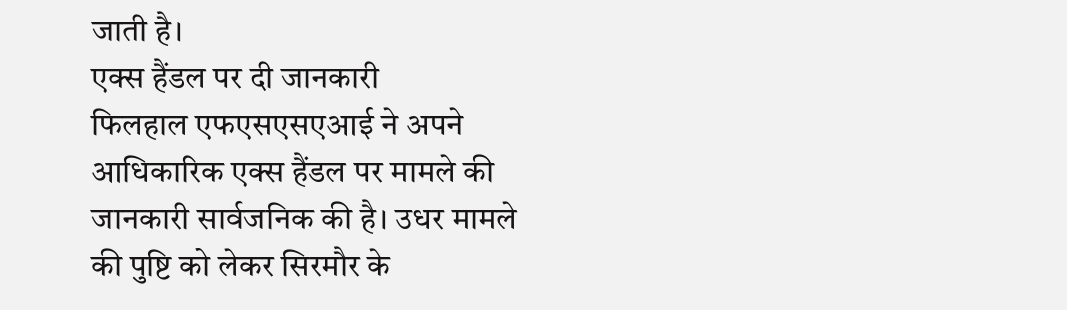जाती है।
एक्स हैंडल पर दी जानकारी
फिलहाल एफएसएसएआई ने अपने आधिकारिक एक्स हैंडल पर मामले की जानकारी सार्वजनिक की है। उधर मामले की पुष्टि को लेकर सिरमौर के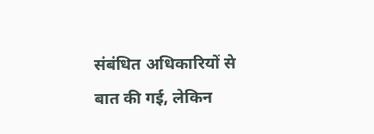संबंधित अधिकारियों से बात की गई, लेकिन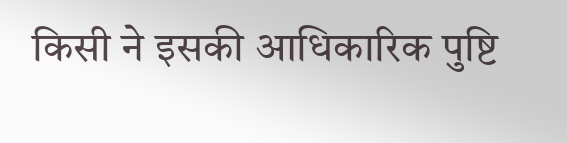किसी ने इसकी आधिकारिक पुष्टि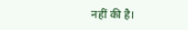नहीं की है।